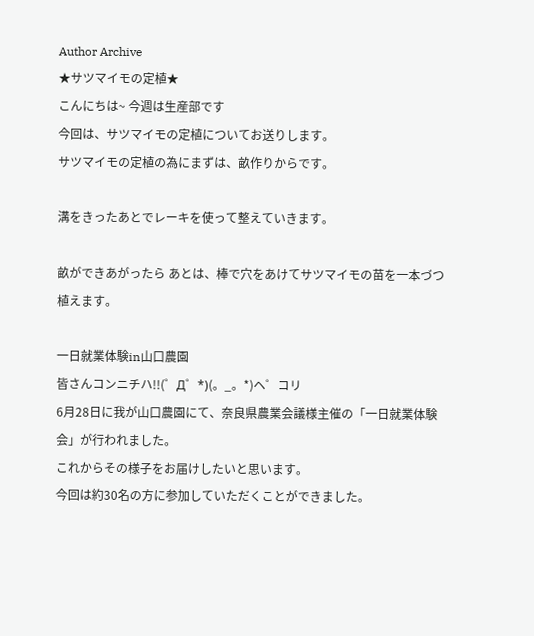Author Archive
★サツマイモの定植★
こんにちは~ 今週は生産部です
今回は、サツマイモの定植についてお送りします。
サツマイモの定植の為にまずは、畝作りからです。

溝をきったあとでレーキを使って整えていきます。

畝ができあがったら あとは、棒で穴をあけてサツマイモの苗を一本づつ植えます。

一日就業体験in山口農園
皆さんコンニチハ!!(゜Д゜*)(。_。*)ヘ゜コリ
6月28日に我が山口農園にて、奈良県農業会議様主催の「一日就業体験会」が行われました。
これからその様子をお届けしたいと思います。
今回は約30名の方に参加していただくことができました。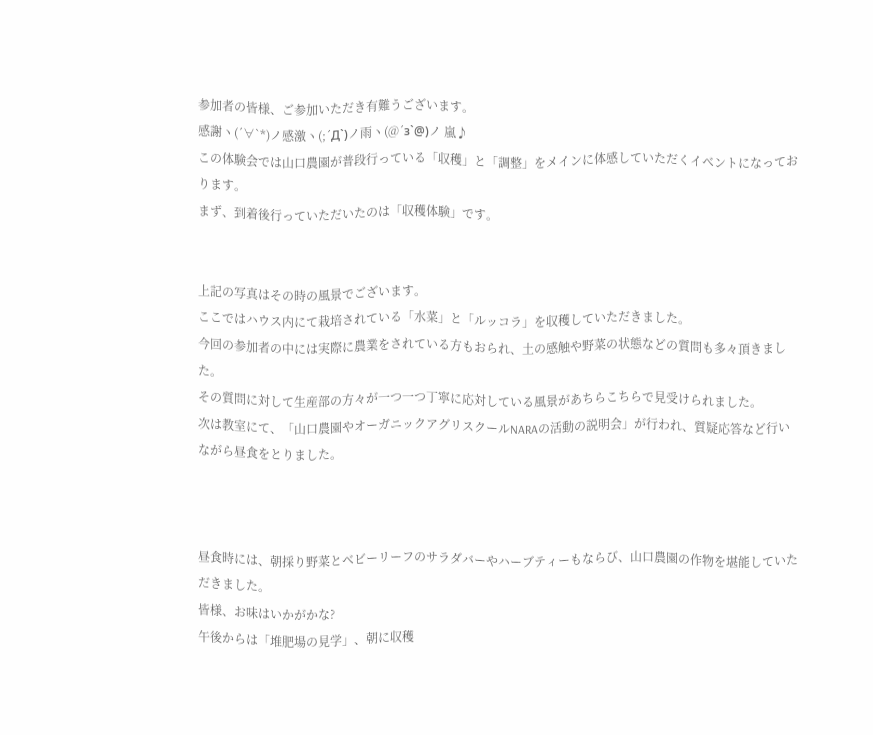参加者の皆様、ご参加いただき有難うございます。
感謝ヽ(´∀`*)ノ感激ヽ(;´Д`)ノ雨ヽ(@´з`@)ノ 嵐♪
この体験会では山口農園が普段行っている「収穫」と「調整」をメインに体感していただくイベントになっております。
まず、到着後行っていただいたのは「収穫体験」です。


上記の写真はその時の風景でございます。
ここではハウス内にて栽培されている「水菜」と「ルッコラ」を収穫していただきました。
今回の参加者の中には実際に農業をされている方もおられ、土の感触や野菜の状態などの質問も多々頂きました。
その質問に対して生産部の方々が一つ一つ丁寧に応対している風景があちらこちらで見受けられました。
次は教室にて、「山口農園やオーガニックアグリスクールNARAの活動の説明会」が行われ、質疑応答など行いながら昼食をとりました。



昼食時には、朝採り野菜とベビーリーフのサラダバーやハーブティーもならび、山口農園の作物を堪能していただきました。
皆様、お味はいかがかな?
午後からは「堆肥場の見学」、朝に収穫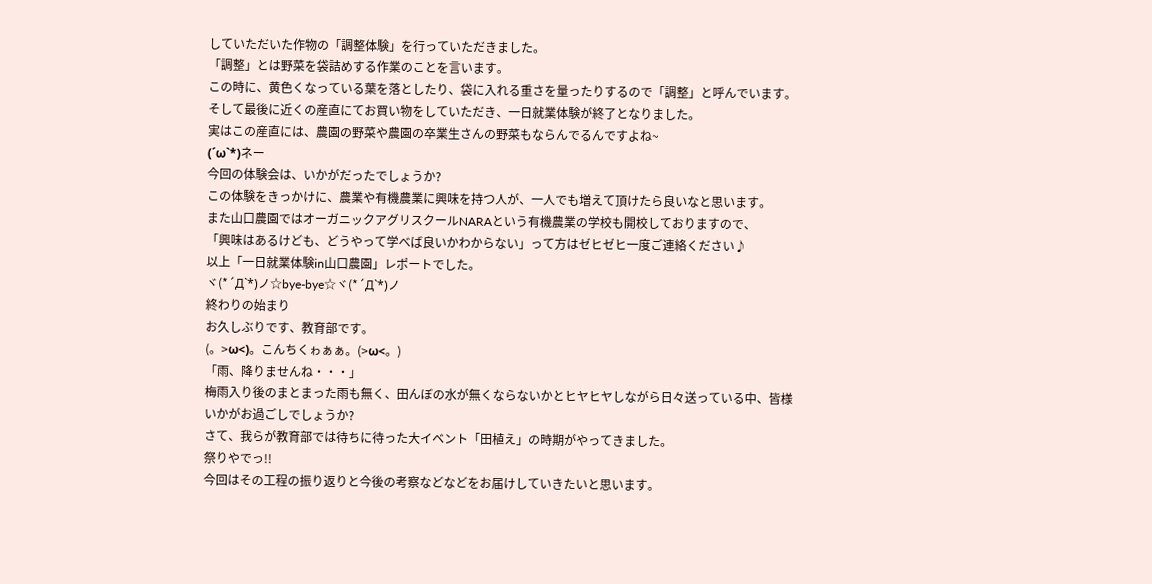していただいた作物の「調整体験」を行っていただきました。
「調整」とは野菜を袋詰めする作業のことを言います。
この時に、黄色くなっている葉を落としたり、袋に入れる重さを量ったりするので「調整」と呼んでいます。
そして最後に近くの産直にてお買い物をしていただき、一日就業体験が終了となりました。
実はこの産直には、農園の野菜や農園の卒業生さんの野菜もならんでるんですよね~
(´ω`*)ネー
今回の体験会は、いかがだったでしょうか?
この体験をきっかけに、農業や有機農業に興味を持つ人が、一人でも増えて頂けたら良いなと思います。
また山口農園ではオーガニックアグリスクールNARAという有機農業の学校も開校しておりますので、
「興味はあるけども、どうやって学べば良いかわからない」って方はゼヒゼヒ一度ご連絡ください♪
以上「一日就業体験in山口農園」レポートでした。
ヾ(*´Д`*)ノ☆bye-bye☆ヾ(*´Д`*)ノ
終わりの始まり
お久しぶりです、教育部です。
(。>ω<)。こんちくゎぁぁ。(>ω<。)
「雨、降りませんね・・・」
梅雨入り後のまとまった雨も無く、田んぼの水が無くならないかとヒヤヒヤしながら日々送っている中、皆様いかがお過ごしでしょうか?
さて、我らが教育部では待ちに待った大イベント「田植え」の時期がやってきました。
祭りやでっ!!
今回はその工程の振り返りと今後の考察などなどをお届けしていきたいと思います。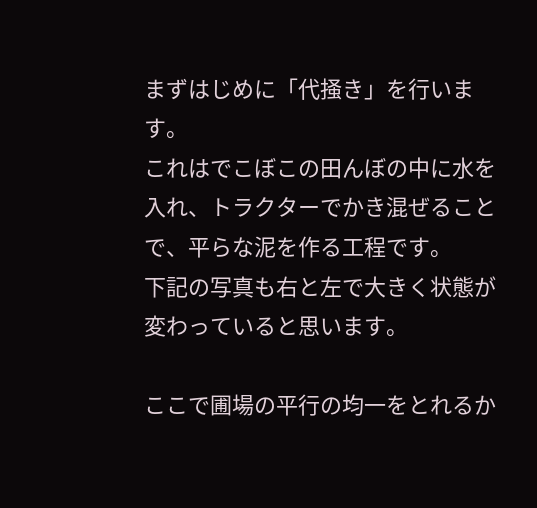まずはじめに「代掻き」を行います。
これはでこぼこの田んぼの中に水を入れ、トラクターでかき混ぜることで、平らな泥を作る工程です。
下記の写真も右と左で大きく状態が変わっていると思います。

ここで圃場の平行の均一をとれるか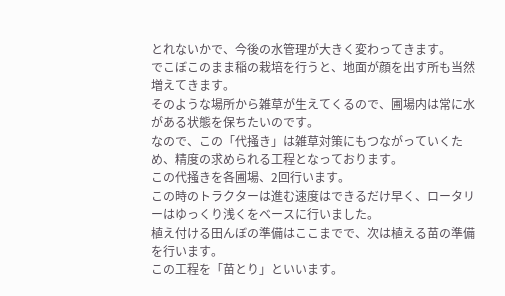とれないかで、今後の水管理が大きく変わってきます。
でこぼこのまま稲の栽培を行うと、地面が顔を出す所も当然増えてきます。
そのような場所から雑草が生えてくるので、圃場内は常に水がある状態を保ちたいのです。
なので、この「代掻き」は雑草対策にもつながっていくため、精度の求められる工程となっております。
この代掻きを各圃場、2回行います。
この時のトラクターは進む速度はできるだけ早く、ロータリーはゆっくり浅くをベースに行いました。
植え付ける田んぼの準備はここまでで、次は植える苗の準備を行います。
この工程を「苗とり」といいます。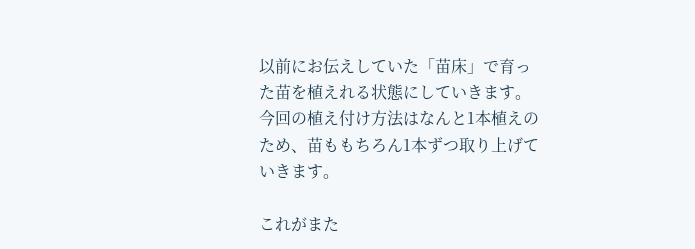以前にお伝えしていた「苗床」で育った苗を植えれる状態にしていきます。
今回の植え付け方法はなんと1本植えのため、苗ももちろん1本ずつ取り上げていきます。

これがまた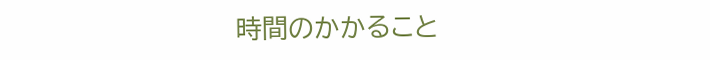時間のかかること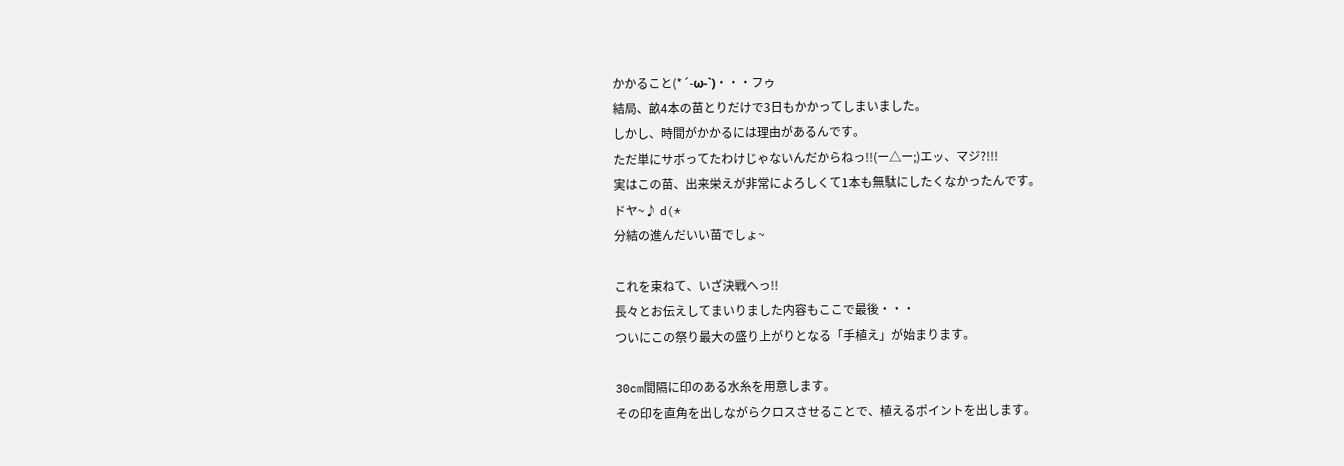かかること(*´-ω-`)・・・フゥ
結局、畝4本の苗とりだけで3日もかかってしまいました。
しかし、時間がかかるには理由があるんです。
ただ単にサボってたわけじゃないんだからねっ!!(ー△ー;)エッ、マジ?!!!
実はこの苗、出来栄えが非常によろしくて1本も無駄にしたくなかったんです。
ドヤ~♪ d(*
分結の進んだいい苗でしょ~

これを束ねて、いざ決戦へっ!!
長々とお伝えしてまいりました内容もここで最後・・・
ついにこの祭り最大の盛り上がりとなる「手植え」が始まります。

30cm間隔に印のある水糸を用意します。
その印を直角を出しながらクロスさせることで、植えるポイントを出します。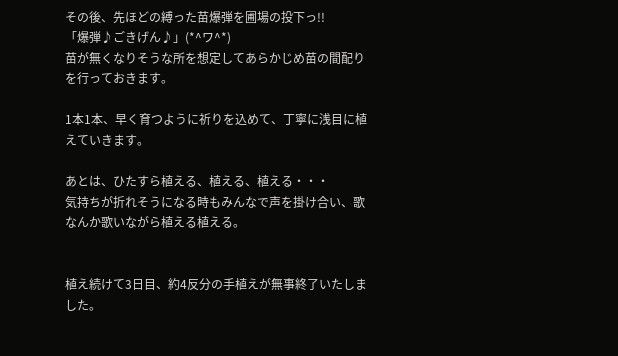その後、先ほどの縛った苗爆弾を圃場の投下っ!!
「爆弾♪ごきげん♪」(*^ワ^*)
苗が無くなりそうな所を想定してあらかじめ苗の間配りを行っておきます。

1本1本、早く育つように祈りを込めて、丁寧に浅目に植えていきます。

あとは、ひたすら植える、植える、植える・・・
気持ちが折れそうになる時もみんなで声を掛け合い、歌なんか歌いながら植える植える。


植え続けて3日目、約4反分の手植えが無事終了いたしました。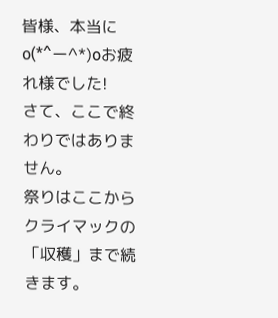皆様、本当にo(*^ー^*)oお疲れ様でした!
さて、ここで終わりではありません。
祭りはここからクライマックの「収穫」まで続きます。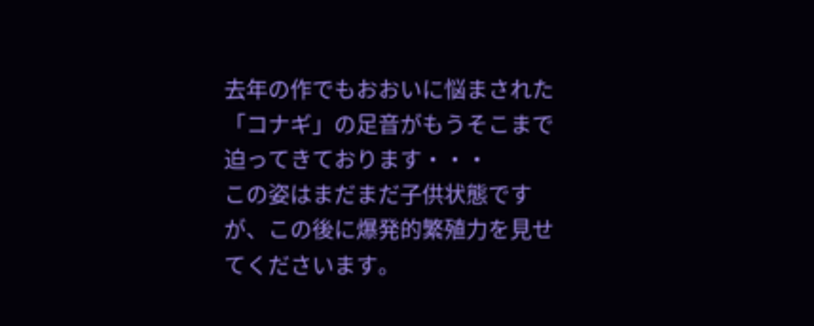去年の作でもおおいに悩まされた「コナギ」の足音がもうそこまで迫ってきております・・・
この姿はまだまだ子供状態ですが、この後に爆発的繁殖力を見せてくださいます。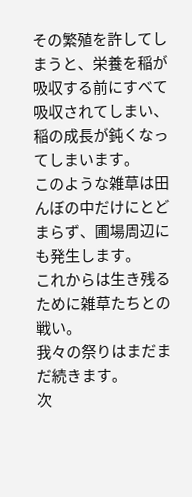その繁殖を許してしまうと、栄養を稲が吸収する前にすべて吸収されてしまい、稲の成長が鈍くなってしまいます。
このような雑草は田んぼの中だけにとどまらず、圃場周辺にも発生します。
これからは生き残るために雑草たちとの戦い。
我々の祭りはまだまだ続きます。
次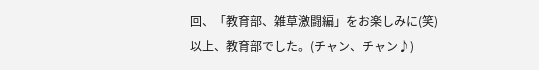回、「教育部、雑草激闘編」をお楽しみに(笑)
以上、教育部でした。(チャン、チャン♪)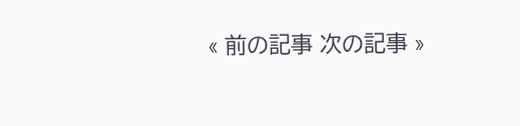« 前の記事 次の記事 »